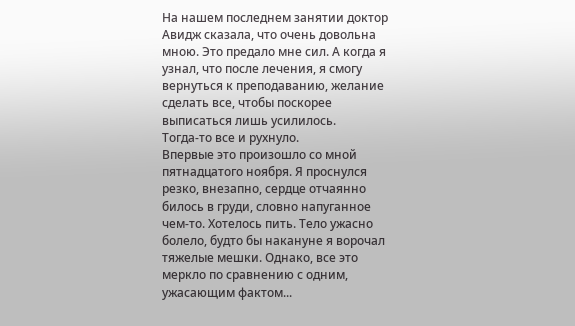На нашем последнем занятии доктор Авидж сказала, что очень довольна мною. Это предало мне сил. А когда я узнал, что после лечения, я смогу вернуться к преподаванию, желание сделать все, чтобы поскорее выписаться лишь усилилось.
Тогда-то все и рухнуло.
Впервые это произошло со мной пятнадцатого ноября. Я проснулся резко, внезапно, сердце отчаянно билось в груди, словно напуганное чем-то. Хотелось пить. Тело ужасно болело, будто бы накануне я ворочал тяжелые мешки. Однако, все это меркло по сравнению с одним, ужасающим фактом...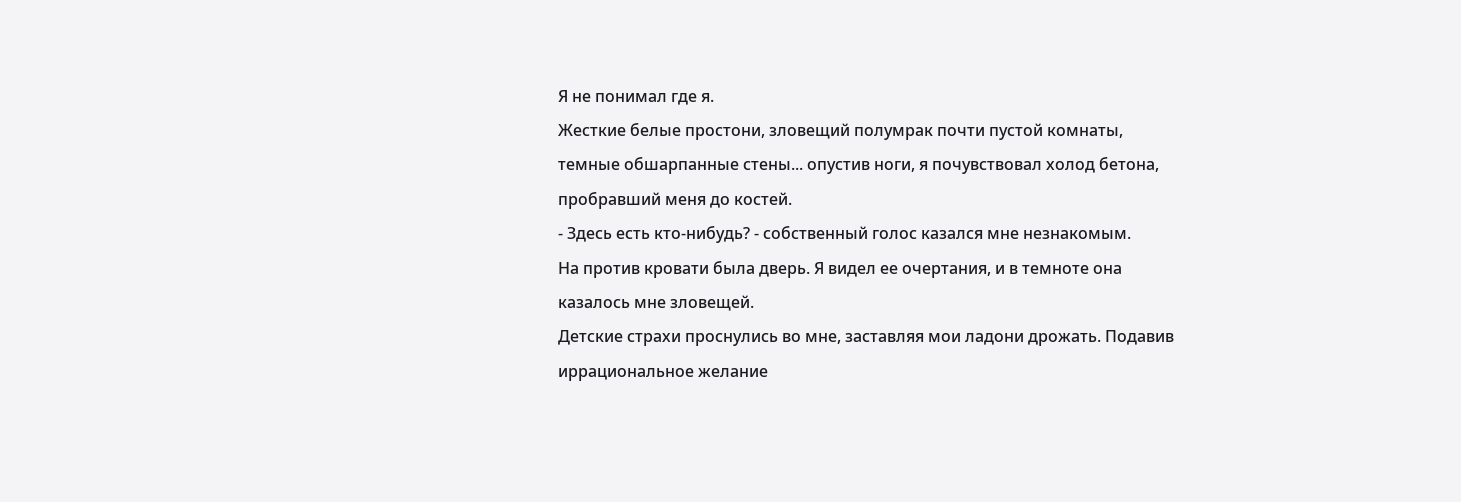Я не понимал где я.
Жесткие белые простони, зловещий полумрак почти пустой комнаты, темные обшарпанные стены... опустив ноги, я почувствовал холод бетона, пробравший меня до костей.
- Здесь есть кто-нибудь? - собственный голос казался мне незнакомым.
На против кровати была дверь. Я видел ее очертания, и в темноте она казалось мне зловещей.
Детские страхи проснулись во мне, заставляя мои ладони дрожать. Подавив иррациональное желание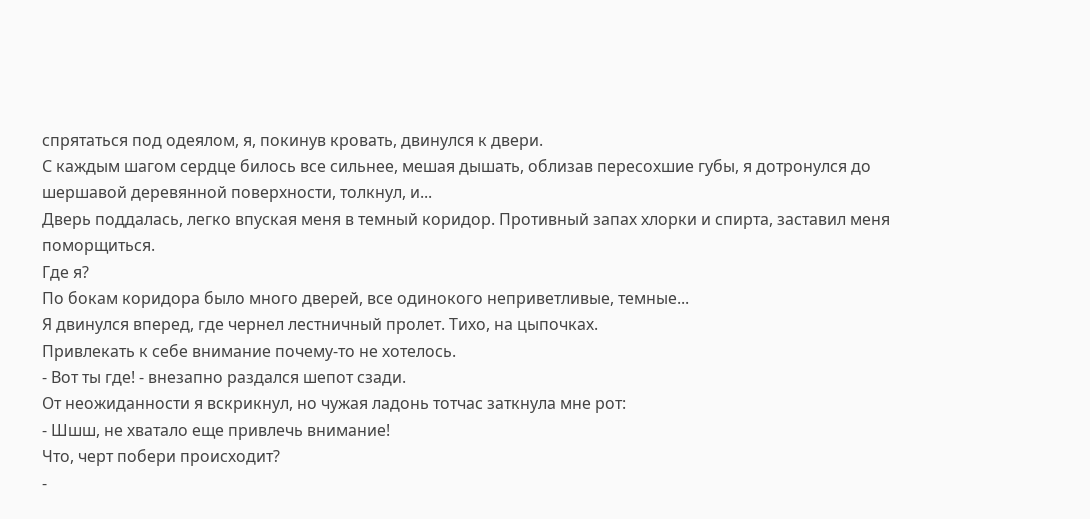спрятаться под одеялом, я, покинув кровать, двинулся к двери.
С каждым шагом сердце билось все сильнее, мешая дышать, облизав пересохшие губы, я дотронулся до шершавой деревянной поверхности, толкнул, и...
Дверь поддалась, легко впуская меня в темный коридор. Противный запах хлорки и спирта, заставил меня поморщиться.
Где я?
По бокам коридора было много дверей, все одинокого неприветливые, темные...
Я двинулся вперед, где чернел лестничный пролет. Тихо, на цыпочках.
Привлекать к себе внимание почему-то не хотелось.
- Вот ты где! - внезапно раздался шепот сзади.
От неожиданности я вскрикнул, но чужая ладонь тотчас заткнула мне рот:
- Шшш, не хватало еще привлечь внимание!
Что, черт побери происходит?
-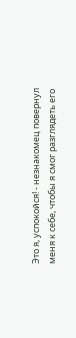Это я, успокойся! - незнакомец повернул меня к себе, чтобы я смог разглядеть его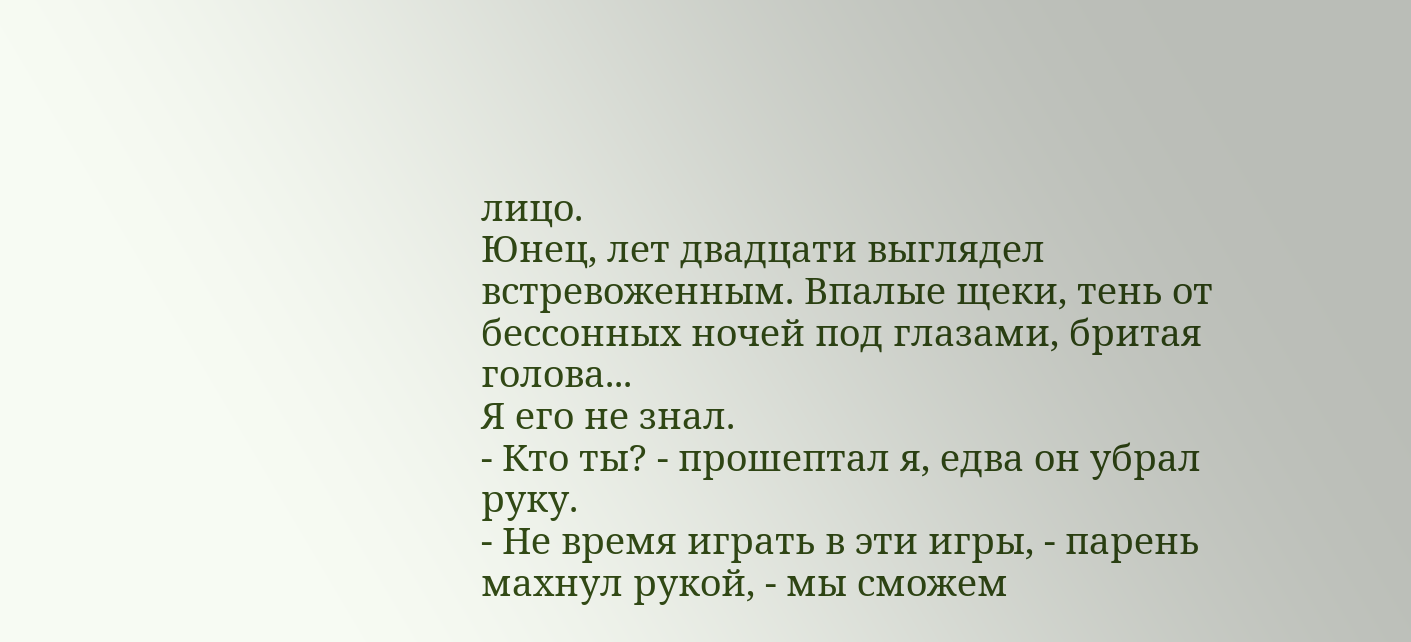лицо.
Юнец, лет двадцати выглядел встревоженным. Впалые щеки, тень от бессонных ночей под глазами, бритая голова...
Я его не знал.
- Кто ты? - прошептал я, едва он убрал руку.
- Не время играть в эти игры, - парень махнул рукой, - мы сможем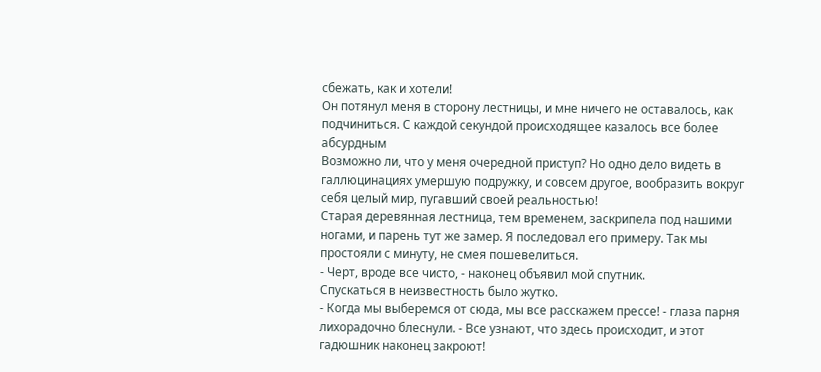сбежать, как и хотели!
Он потянул меня в сторону лестницы, и мне ничего не оставалось, как подчиниться. С каждой секундой происходящее казалось все более абсурдным
Возможно ли, что у меня очередной приступ? Но одно дело видеть в галлюцинациях умершую подружку, и совсем другое, вообразить вокруг себя целый мир, пугавший своей реальностью!
Старая деревянная лестница, тем временем, заскрипела под нашими ногами, и парень тут же замер. Я последовал его примеру. Так мы простояли с минуту, не смея пошевелиться.
- Черт, вроде все чисто, - наконец объявил мой спутник.
Спускаться в неизвестность было жутко.
- Когда мы выберемся от сюда, мы все расскажем прессе! - глаза парня лихорадочно блеснули. - Все узнают, что здесь происходит, и этот гадюшник наконец закроют!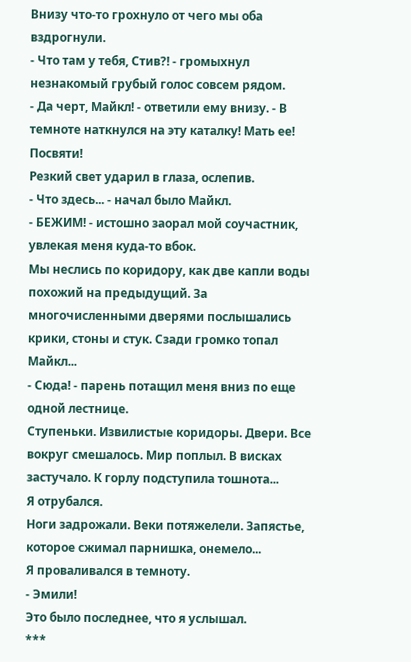Внизу что-то грохнуло от чего мы оба вздрогнули.
- Что там у тебя, Стив?! - громыхнул незнакомый грубый голос совсем рядом.
- Да черт, Майкл! - ответили ему внизу. - В темноте наткнулся на эту каталку! Мать ее! Посвяти!
Резкий свет ударил в глаза, ослепив.
- Что здесь... - начал было Майкл.
- БЕЖИМ! - истошно заорал мой соучастник, увлекая меня куда-то вбок.
Мы неслись по коридору, как две капли воды похожий на предыдущий. За многочисленными дверями послышались крики, стоны и стук. Сзади громко топал Майкл...
- Сюда! - парень потащил меня вниз по еще одной лестнице.
Ступеньки. Извилистые коридоры. Двери. Все вокруг смешалось. Мир поплыл. В висках застучало. К горлу подступила тошнота...
Я отрубался.
Ноги задрожали. Веки потяжелели. Запястье, которое сжимал парнишка, онемело...
Я проваливался в темноту.
- Эмили!
Это было последнее, что я услышал.
***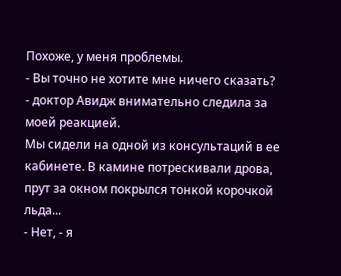Похоже, у меня проблемы.
- Вы точно не хотите мне ничего сказать? - доктор Авидж внимательно следила за моей реакцией.
Мы сидели на одной из консультаций в ее кабинете. В камине потрескивали дрова, прут за окном покрылся тонкой корочкой льда...
- Нет, - я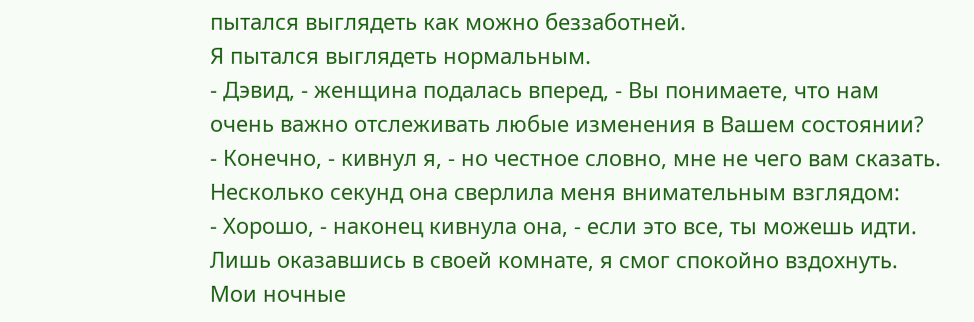пытался выглядеть как можно беззаботней.
Я пытался выглядеть нормальным.
- Дэвид, - женщина подалась вперед, - Вы понимаете, что нам очень важно отслеживать любые изменения в Вашем состоянии?
- Конечно, - кивнул я, - но честное словно, мне не чего вам сказать.
Несколько секунд она сверлила меня внимательным взглядом:
- Хорошо, - наконец кивнула она, - если это все, ты можешь идти.
Лишь оказавшись в своей комнате, я смог спокойно вздохнуть. Мои ночные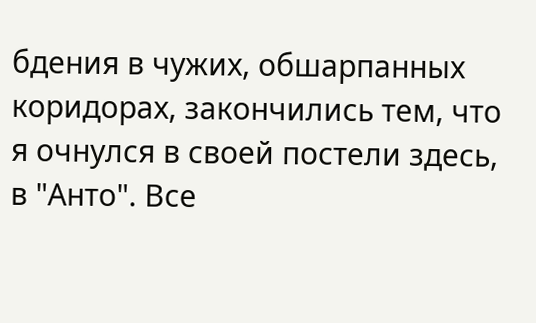бдения в чужих, обшарпанных коридорах, закончились тем, что я очнулся в своей постели здесь, в "Анто". Все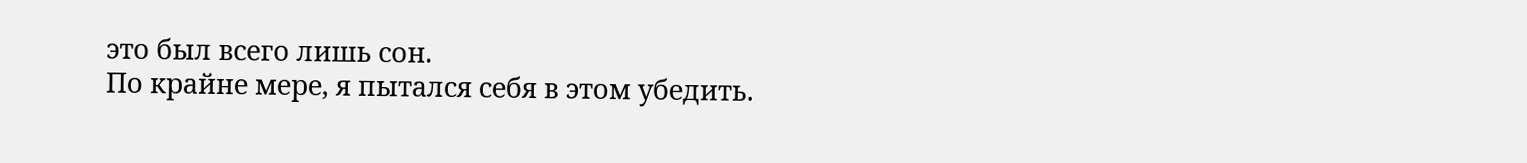это был всего лишь сон.
По крайне мере, я пытался себя в этом убедить.